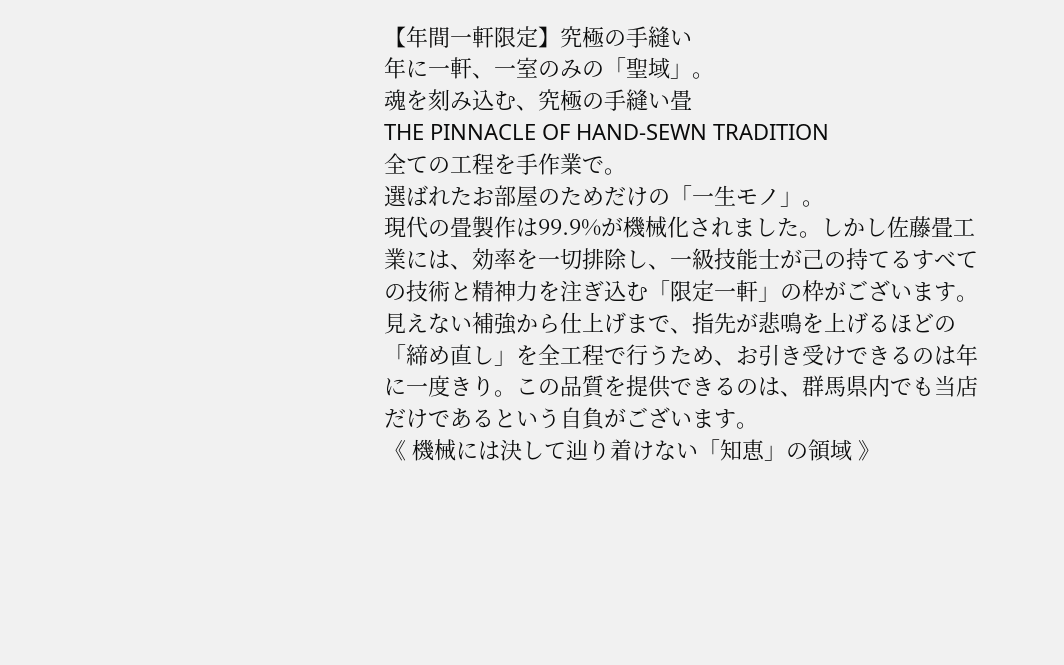【年間一軒限定】究極の手縫い
年に一軒、一室のみの「聖域」。
魂を刻み込む、究極の手縫い畳
THE PINNACLE OF HAND-SEWN TRADITION
全ての工程を手作業で。
選ばれたお部屋のためだけの「一生モノ」。
現代の畳製作は99.9%が機械化されました。しかし佐藤畳工業には、効率を一切排除し、一級技能士が己の持てるすべての技術と精神力を注ぎ込む「限定一軒」の枠がございます。見えない補強から仕上げまで、指先が悲鳴を上げるほどの「締め直し」を全工程で行うため、お引き受けできるのは年に一度きり。この品質を提供できるのは、群馬県内でも当店だけであるという自負がございます。
《 機械には決して辿り着けない「知恵」の領域 》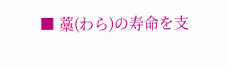■ 藁(わら)の寿命を支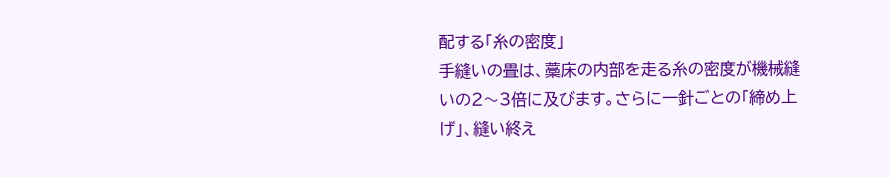配する「糸の密度」
手縫いの畳は、藁床の内部を走る糸の密度が機械縫いの2〜3倍に及びます。さらに一針ごとの「締め上げ」、縫い終え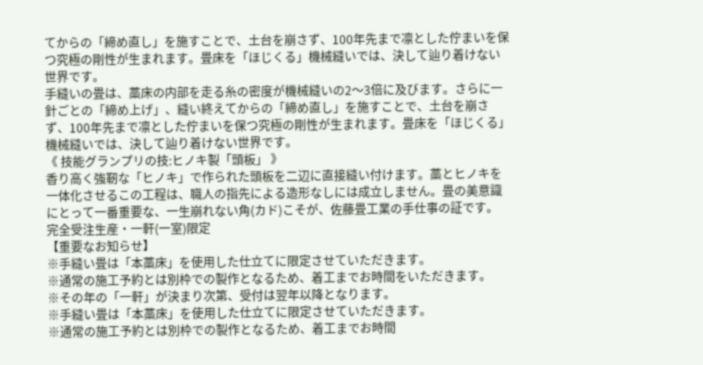てからの「締め直し」を施すことで、土台を崩さず、100年先まで凛とした佇まいを保つ究極の剛性が生まれます。畳床を「ほじくる」機械縫いでは、決して辿り着けない世界です。
手縫いの畳は、藁床の内部を走る糸の密度が機械縫いの2〜3倍に及びます。さらに一針ごとの「締め上げ」、縫い終えてからの「締め直し」を施すことで、土台を崩さず、100年先まで凛とした佇まいを保つ究極の剛性が生まれます。畳床を「ほじくる」機械縫いでは、決して辿り着けない世界です。
《 技能グランプリの技:ヒノキ製「頭板」 》
香り高く強靭な「ヒノキ」で作られた頭板を二辺に直接縫い付けます。藁とヒノキを一体化させるこの工程は、職人の指先による造形なしには成立しません。畳の美意識にとって一番重要な、一生崩れない角(カド)こそが、佐藤畳工業の手仕事の証です。
完全受注生産・一軒(一室)限定
【重要なお知らせ】
※手縫い畳は「本藁床」を使用した仕立てに限定させていただきます。
※通常の施工予約とは別枠での製作となるため、着工までお時間をいただきます。
※その年の「一軒」が決まり次第、受付は翌年以降となります。
※手縫い畳は「本藁床」を使用した仕立てに限定させていただきます。
※通常の施工予約とは別枠での製作となるため、着工までお時間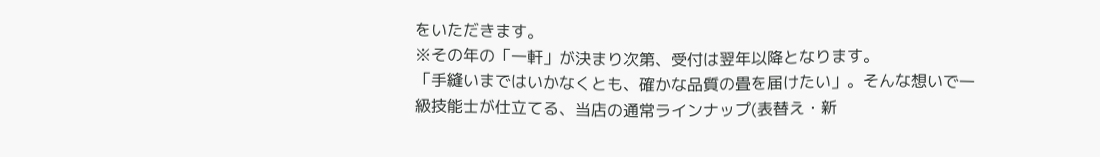をいただきます。
※その年の「一軒」が決まり次第、受付は翌年以降となります。
「手縫いまではいかなくとも、確かな品質の畳を届けたい」。そんな想いで一級技能士が仕立てる、当店の通常ラインナップ(表替え・新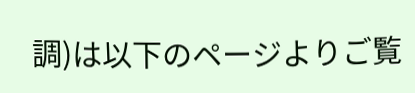調)は以下のページよりご覧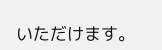いただけます。